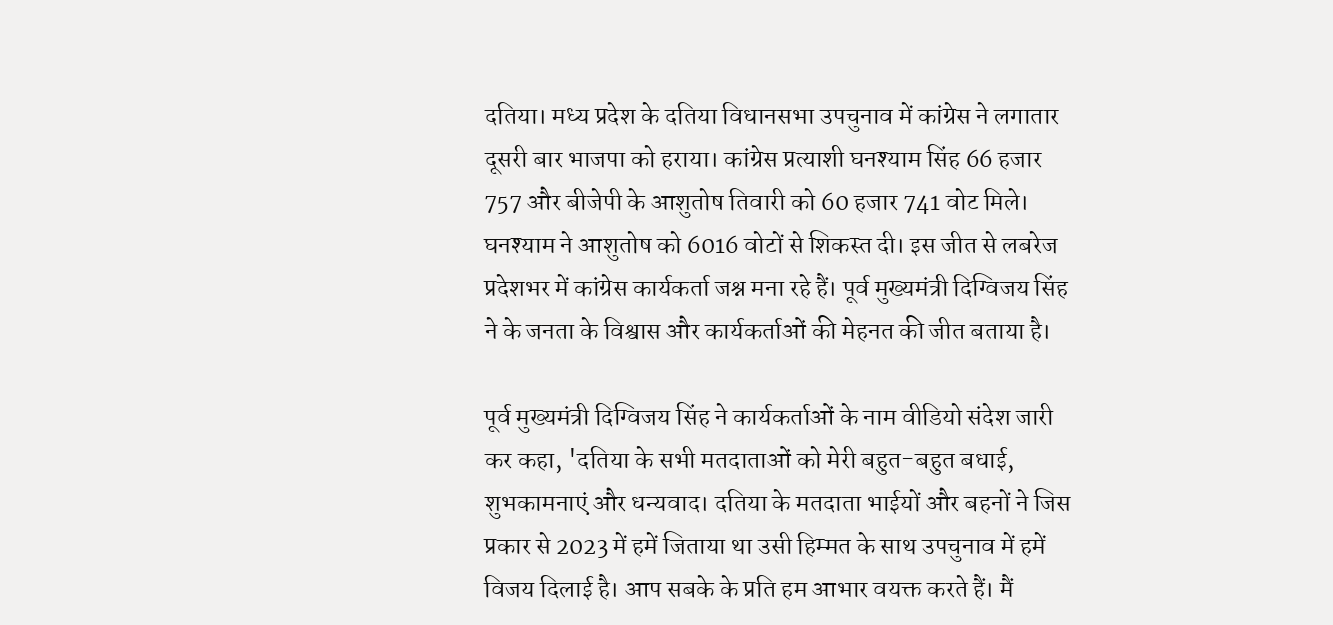दतिया। मध्य प्रदेश के दतिया विधानसभा उपचुनाव में कांग्रेस ने लगातार दूसरी बार भाजपा को हराया। कांग्रेस प्रत्याशी घनश्याम सिंह 66 हजार 757 और बीजेपी के आशुतोष तिवारी को 60 हजार 741 वोट मिले। घनश्याम ने आशुतोष को 6016 वोटों से शिकस्त दी। इस जीत से लबरेज प्रदेशभर में कांग्रेस कार्यकर्ता जश्न मना रहे हैं। पूर्व मुख्यमंत्री दिग्विजय सिंह ने के जनता के विश्वास और कार्यकर्ताओं की मेहनत की जीत बताया है।

पूर्व मुख्यमंत्री दिग्विजय सिंह ने कार्यकर्ताओं के नाम वीडियो संदेश जारी कर कहा, 'दतिया के सभी मतदाताओं को मेरी बहुत-बहुत बधाई, शुभकामनाएं और धन्यवाद। दतिया के मतदाता भाईयों और बहनों ने जिस प्रकार से 2023 में हमें जिताया था उसी हिम्मत के साथ उपचुनाव में हमें विजय दिलाई है। आप सबके के प्रति हम आभार वयक्त करते हैं। मैं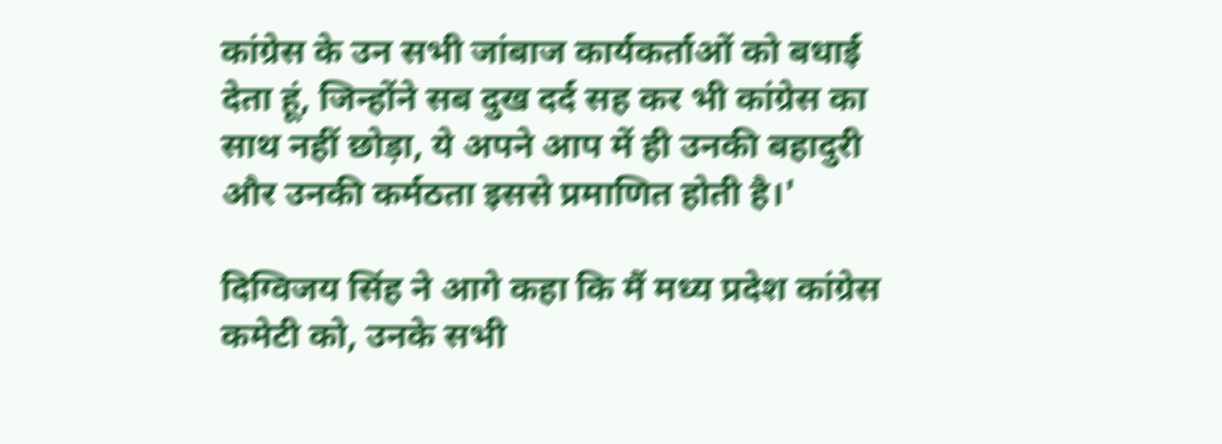कांग्रेस के उन सभी जांबाज कार्यकर्ताओं को बधाई देता हूं, जिन्होंने सब दुख दर्द सह कर भी कांग्रेस का साथ नहीं छोड़ा, ये अपने आप में ही उनकी बहादुरी और उनकी कर्मठता इससे प्रमाणित होती है।'

दिग्विजय सिंह ने आगे कहा कि मैं मध्य प्रदेश कांग्रेस कमेटी को, उनके सभी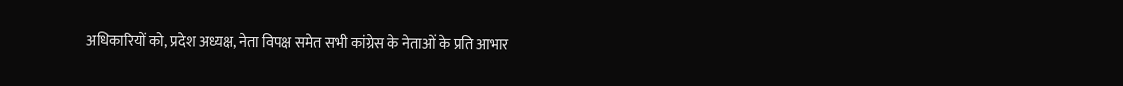अधिकारियों को, प्रदेश अध्यक्ष, नेता विपक्ष समेत सभी कांग्रेस के नेताओं के प्रति आभार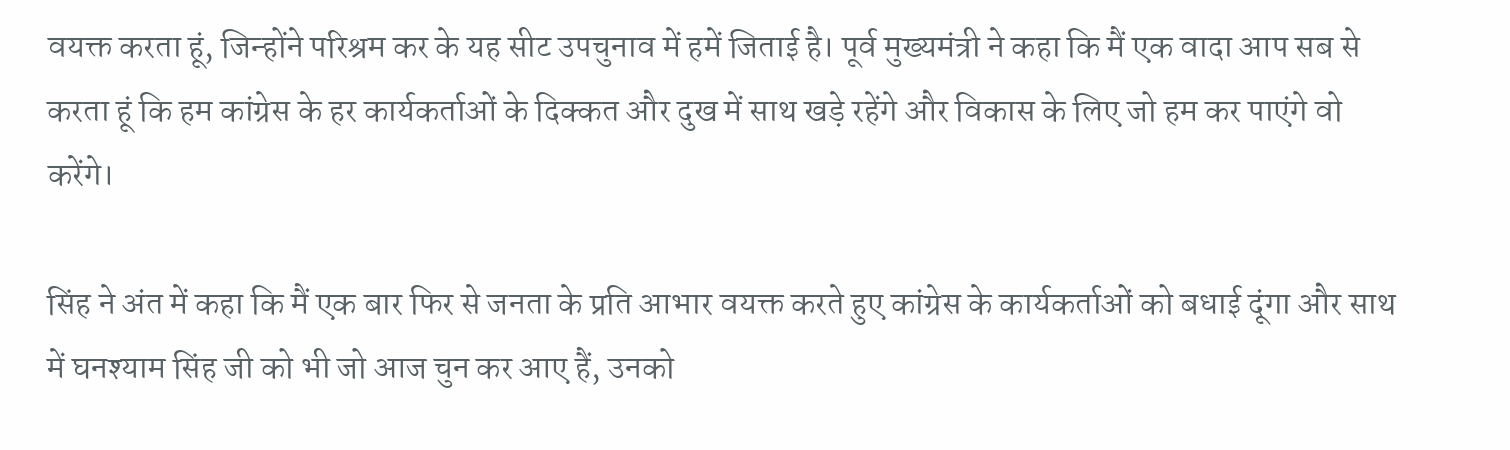वयक्त करता हूं, जिन्होंने परिश्रम कर के यह सीट उपचुनाव में हमें जिताई है। पूर्व मुख्यमंत्री ने कहा कि मैं एक वादा आप सब से करता हूं कि हम कांग्रेस के हर कार्यकर्ताओं के दिक्कत और दुख में साथ खड़े रहेंगे और विकास के लिए जो हम कर पाएंगे वो करेंगे।

सिंह ने अंत में कहा कि मैं एक बार फिर से जनता के प्रति आभार वयक्त करते हुए कांग्रेस के कार्यकर्ताओं को बधाई दूंगा और साथ में घनश्याम सिंह जी को भी जो आज चुन कर आए हैं, उनको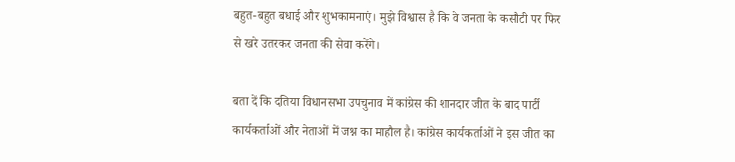बहुत-बहुत बधाई और शुभकामनाएं। मुझे विश्वास है कि वे जनता के कसौटी पर फिर से खरे उतरकर जनता की सेवा करेंगे।

बता दें कि दतिया विधानसभा उपचुनाव में कांग्रेस की शानदार जीत के बाद पार्टी कार्यकर्ताओं और नेताओं में जश्न का माहौल है। कांग्रेस कार्यकर्ताओं ने इस जीत का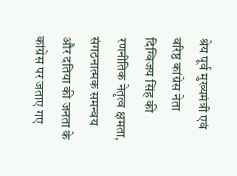श्रेय पूर्व मुख्यमंत्री एवं वरिष्ठ कांग्रेस नेता दिग्विजय सिंह की रणनीतिक नेतृत्व क्षमता, संगठनात्मक समन्वय और दतिया की जनता के कांग्रेस पर जताए गए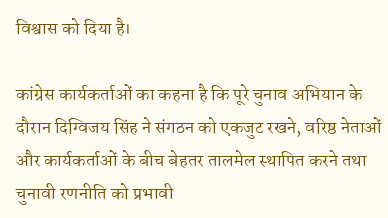विश्वास को दिया है।

कांग्रेस कार्यकर्ताओं का कहना है कि पूरे चुनाव अभियान के दौरान दिग्विजय सिंह ने संगठन को एकजुट रखने, वरिष्ठ नेताओं और कार्यकर्ताओं के बीच बेहतर तालमेल स्थापित करने तथा चुनावी रणनीति को प्रभावी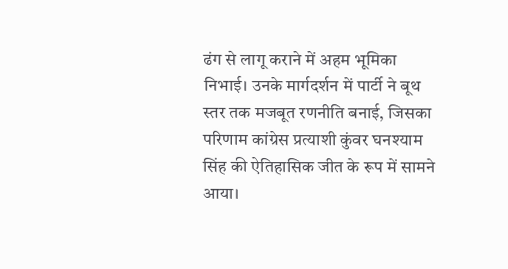ढंग से लागू कराने में अहम भूमिका निभाई। उनके मार्गदर्शन में पार्टी ने बूथ स्तर तक मजबूत रणनीति बनाई, जिसका परिणाम कांग्रेस प्रत्याशी कुंवर घनश्याम सिंह की ऐतिहासिक जीत के रूप में सामने आया।